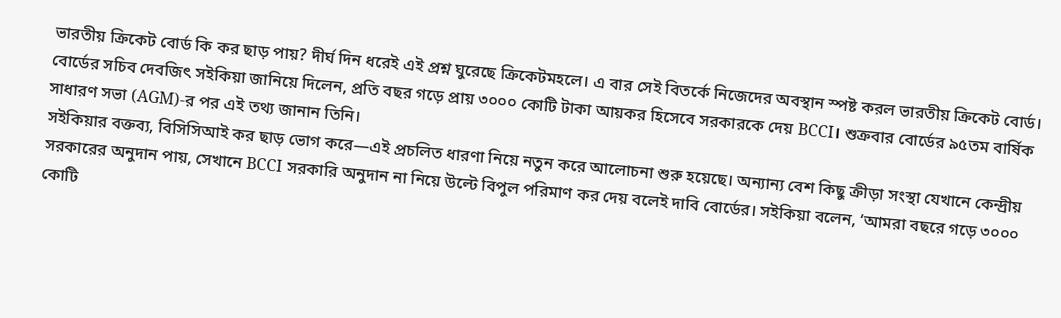ভারতীয় ক্রিকেট বোর্ড কি কর ছাড় পায়? দীর্ঘ দিন ধরেই এই প্রশ্ন ঘুরেছে ক্রিকেটমহলে। এ বার সেই বিতর্কে নিজেদের অবস্থান স্পষ্ট করল ভারতীয় ক্রিকেট বোর্ড। বোর্ডের সচিব দেবজিৎ সইকিয়া জানিয়ে দিলেন, প্রতি বছর গড়ে প্রায় ৩০০০ কোটি টাকা আয়কর হিসেবে সরকারকে দেয় BCCI। শুক্রবার বোর্ডের ৯৫তম বার্ষিক সাধারণ সভা (AGM)-র পর এই তথ্য জানান তিনি।
সইকিয়ার বক্তব্য, বিসিসিআই কর ছাড় ভোগ করে—এই প্রচলিত ধারণা নিয়ে নতুন করে আলোচনা শুরু হয়েছে। অন্যান্য বেশ কিছু ক্রীড়া সংস্থা যেখানে কেন্দ্রীয় সরকারের অনুদান পায়, সেখানে BCCI সরকারি অনুদান না নিয়ে উল্টে বিপুল পরিমাণ কর দেয় বলেই দাবি বোর্ডের। সইকিয়া বলেন, ‘আমরা বছরে গড়ে ৩০০০ কোটি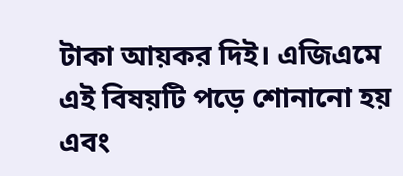টাকা আয়কর দিই। এজিএমে এই বিষয়টি পড়ে শোনানো হয় এবং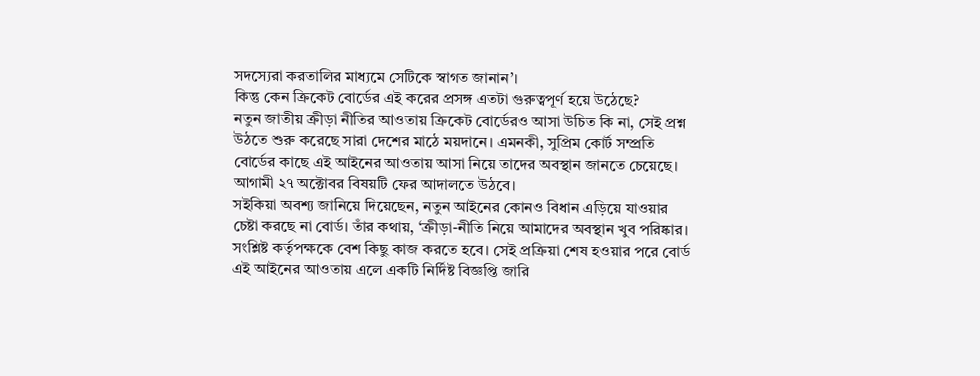সদস্যেরা করতালির মাধ্যমে সেটিকে স্বাগত জানান’।
কিন্তু কেন ক্রিকেট বোর্ডের এই করের প্রসঙ্গ এতটা গুরুত্বপূর্ণ হয়ে উঠেছে?
নতুন জাতীয় ক্রীড়া নীতির আওতায় ক্রিকেট বোর্ডেরও আসা উচিত কি না, সেই প্রশ্ন উঠতে শুরু করেছে সারা দেশের মাঠে ময়দানে। এমনকী, সুপ্রিম কোর্ট সম্প্রতি বোর্ডের কাছে এই আইনের আওতায় আসা নিয়ে তাদের অবস্থান জানতে চেয়েছে। আগামী ২৭ অক্টোবর বিষয়টি ফের আদালতে উঠবে।
সইকিয়া অবশ্য জানিয়ে দিয়েছেন, নতুন আইনের কোনও বিধান এড়িয়ে যাওয়ার চেষ্টা করছে না বোর্ড। তাঁর কথায়, ‘ক্রীড়া-নীতি নিয়ে আমাদের অবস্থান খুব পরিষ্কার। সংশ্লিষ্ট কর্তৃপক্ষকে বেশ কিছু কাজ করতে হবে। সেই প্রক্রিয়া শেষ হওয়ার পরে বোর্ড এই আইনের আওতায় এলে একটি নির্দিষ্ট বিজ্ঞপ্তি জারি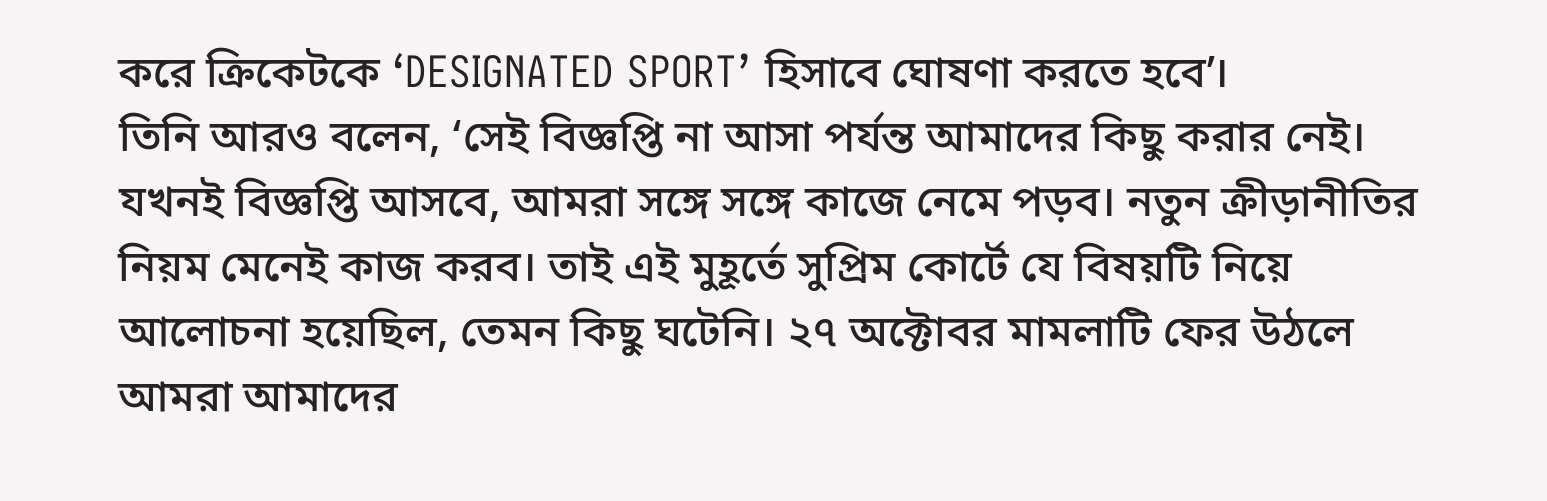করে ক্রিকেটকে ‘DESIGNATED SPORT’ হিসাবে ঘোষণা করতে হবে’।
তিনি আরও বলেন, ‘সেই বিজ্ঞপ্তি না আসা পর্যন্ত আমাদের কিছু করার নেই। যখনই বিজ্ঞপ্তি আসবে, আমরা সঙ্গে সঙ্গে কাজে নেমে পড়ব। নতুন ক্রীড়ানীতির নিয়ম মেনেই কাজ করব। তাই এই মুহূর্তে সুপ্রিম কোর্টে যে বিষয়টি নিয়ে আলোচনা হয়েছিল, তেমন কিছু ঘটেনি। ২৭ অক্টোবর মামলাটি ফের উঠলে আমরা আমাদের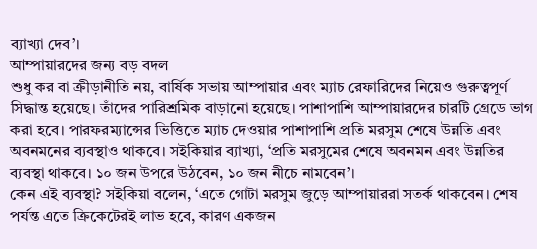ব্যাখ্যা দেব’।
আম্পায়ারদের জন্য বড় বদল
শুধু কর বা ক্রীড়ানীতি নয়, বার্ষিক সভায় আম্পায়ার এবং ম্যাচ রেফারিদের নিয়েও গুরুত্বপূর্ণ সিদ্ধান্ত হয়েছে। তাঁদের পারিশ্রমিক বাড়ানো হয়েছে। পাশাপাশি আম্পায়ারদের চারটি গ্রেডে ভাগ করা হবে। পারফরম্যান্সের ভিত্তিতে ম্যাচ দেওয়ার পাশাপাশি প্রতি মরসুম শেষে উন্নতি এবং অবনমনের ব্যবস্থাও থাকবে। সইকিয়ার ব্যাখ্যা, ‘প্রতি মরসুমের শেষে অবনমন এবং উন্নতির ব্যবস্থা থাকবে। ১০ জন উপরে উঠবেন, ১০ জন নীচে নামবেন’।
কেন এই ব্যবস্থা? সইকিয়া বলেন, ‘এতে গোটা মরসুম জুড়ে আম্পায়াররা সতর্ক থাকবেন। শেষ পর্যন্ত এতে ক্রিকেটেরই লাভ হবে, কারণ একজন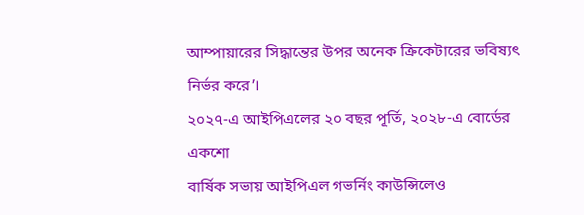আম্পায়ারের সিদ্ধান্তের উপর অনেক ক্রিকেটারের ভবিষ্যৎ নির্ভর করে’।
২০২৭-এ আইপিএলের ২০ বছর পূর্তি, ২০২৮-এ বোর্ডের একশো
বার্ষিক সভায় আইপিএল গভর্নিং কাউন্সিলেও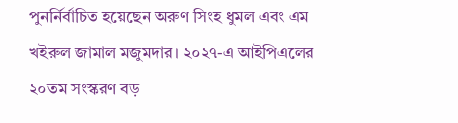পুনর্নির্বাচিত হয়েছেন অরুণ সিংহ ধুমল এবং এম খইরুল জামাল মজুমদার। ২০২৭-এ আইপিএলের ২০তম সংস্করণ বড়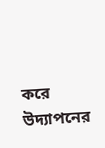করে উদ্যাপনের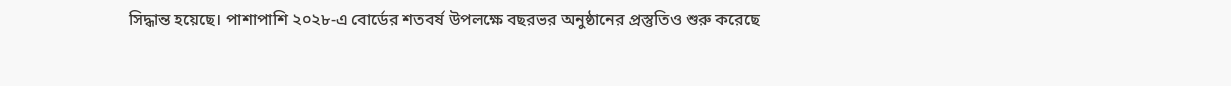সিদ্ধান্ত হয়েছে। পাশাপাশি ২০২৮-এ বোর্ডের শতবর্ষ উপলক্ষে বছরভর অনুষ্ঠানের প্রস্তুতিও শুরু করেছে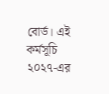বোর্ড। এই কর্মসূচি ২০২৭-এর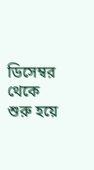ডিসেম্বর থেকে শুরু হয়ে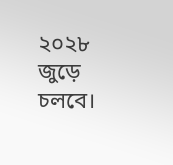২০২৮ জুড়ে চলবে।